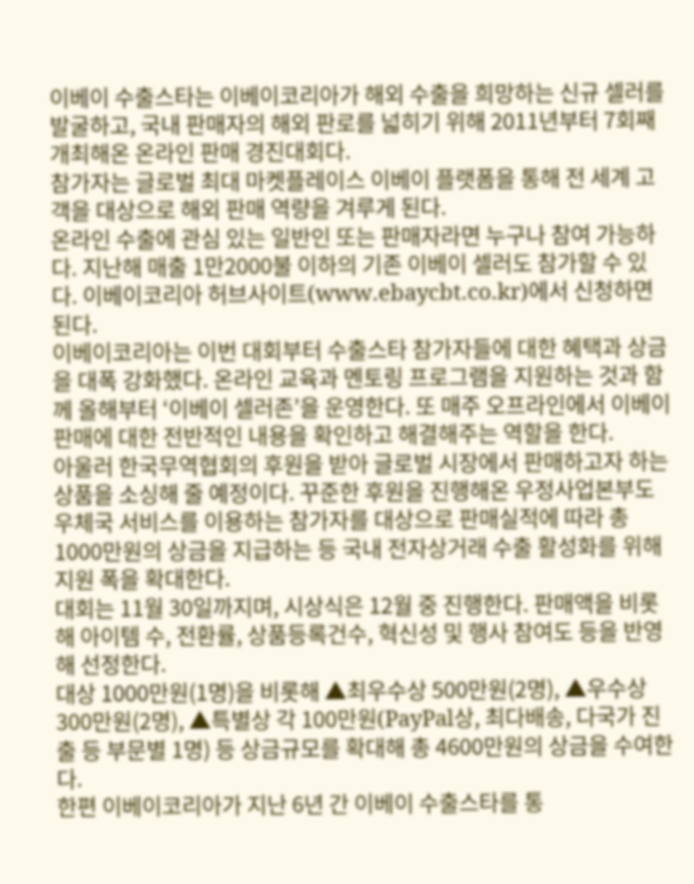이베이 수출스타는 이베이코리아가 해외 수출을 희망하는 신규 셀러를 발굴하고, 국내 판매자의 해외 판로를 넓히기 위해 2011년부터 7회째 개최해온 온라인 판매 경진대회다.
참가자는 글로벌 최대 마켓플레이스 이베이 플랫폼을 통해 전 세계 고객을 대상으로 해외 판매 역량을 겨루게 된다.
온라인 수출에 관심 있는 일반인 또는 판매자라면 누구나 참여 가능하다. 지난해 매출 1만2000불 이하의 기존 이베이 셀러도 참가할 수 있다. 이베이코리아 허브사이트(www.ebaycbt.co.kr)에서 신청하면 된다.
이베이코리아는 이번 대회부터 수출스타 참가자들에 대한 혜택과 상금을 대폭 강화했다. 온라인 교육과 멘토링 프로그램을 지원하는 것과 함께 올해부터 ‘이베이 셀러존’을 운영한다. 또 매주 오프라인에서 이베이 판매에 대한 전반적인 내용을 확인하고 해결해주는 역할을 한다.
아울러 한국무역협회의 후원을 받아 글로벌 시장에서 판매하고자 하는 상품을 소싱해 줄 예정이다. 꾸준한 후원을 진행해온 우정사업본부도 우체국 서비스를 이용하는 참가자를 대상으로 판매실적에 따라 총 1000만원의 상금을 지급하는 등 국내 전자상거래 수출 활성화를 위해 지원 폭을 확대한다.
대회는 11월 30일까지며, 시상식은 12월 중 진행한다. 판매액을 비롯해 아이템 수, 전환률, 상품등록건수, 혁신성 및 행사 참여도 등을 반영해 선정한다.
대상 1000만원(1명)을 비롯해 ▲최우수상 500만원(2명), ▲우수상 300만원(2명), ▲특별상 각 100만원(PayPal상, 최다배송, 다국가 진출 등 부문별 1명) 등 상금규모를 확대해 총 4600만원의 상금을 수여한다.
한편 이베이코리아가 지난 6년 간 이베이 수출스타를 통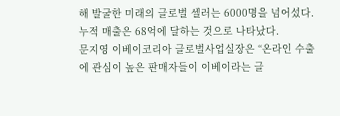해 발굴한 미래의 글로벌 셀러는 6000명을 넘어섰다. 누적 매출은 68억에 달하는 것으로 나타났다.
문지영 이베이코리아 글로벌사업실장은 “온라인 수출에 관심이 높은 판매자들이 이베이라는 글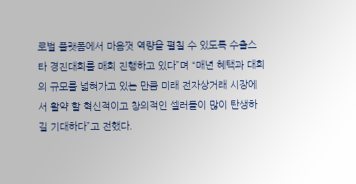로벌 플랫폼에서 마음껏 역량을 펼칠 수 있도록 수출스타 경진대회를 매회 진행하고 있다”며 “매년 혜택과 대회의 규모를 넓혀가고 있는 만큼 미래 전자상거래 시장에서 활약 할 혁신적이고 창의적인 셀러들이 많이 탄생하길 기대하다”고 전했다.